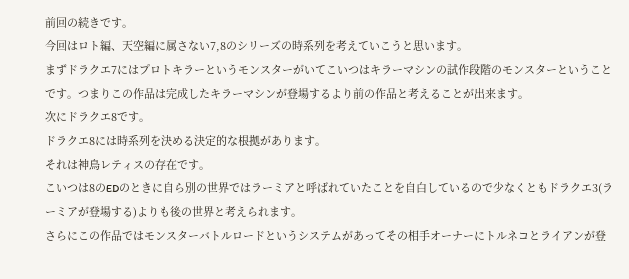前回の続きです。
今回はロト編、天空編に属さない7,8のシリーズの時系列を考えていこうと思います。
まずドラクエ7にはプロトキラーというモンスターがいてこいつはキラーマシンの試作段階のモンスターということです。つまりこの作品は完成したキラーマシンが登場するより前の作品と考えることが出来ます。
次にドラクエ8です。
ドラクエ8には時系列を決める決定的な根拠があります。
それは神鳥レティスの存在です。
こいつは8のEDのときに自ら別の世界ではラーミアと呼ばれていたことを自白しているので少なくともドラクエ3(ラーミアが登場する)よりも後の世界と考えられます。
さらにこの作品ではモンスターバトルロードというシステムがあってその相手オーナーにトルネコとライアンが登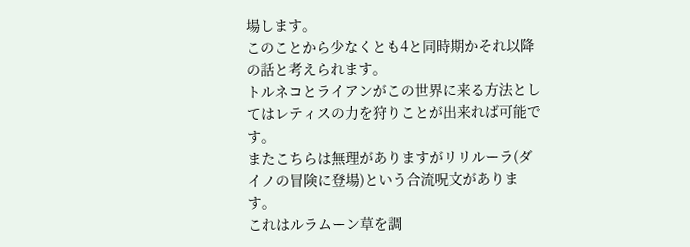場します。
このことから少なくとも4と同時期かそれ以降の話と考えられます。
トルネコとライアンがこの世界に来る方法としてはレティスの力を狩りことが出来れば可能です。
またこちらは無理がありますがリリルーラ(ダイノの冒険に登場)という合流呪文があります。
これはルラムーン草を調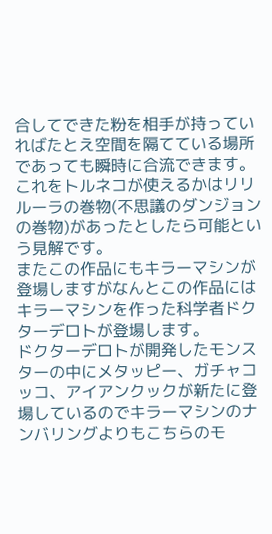合してできた粉を相手が持っていればたとえ空間を隔てている場所であっても瞬時に合流できます。
これをトルネコが使えるかはリリルーラの巻物(不思議のダンジョンの巻物)があったとしたら可能という見解です。
またこの作品にもキラーマシンが登場しますがなんとこの作品にはキラーマシンを作った科学者ドクターデロトが登場します。
ドクターデロトが開発したモンスターの中にメタッピー、ガチャコッコ、アイアンクックが新たに登場しているのでキラーマシンのナンバリングよりもこちらのモ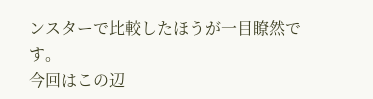ンスターで比較したほうが一目瞭然です。
今回はこの辺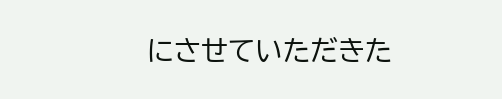にさせていただきた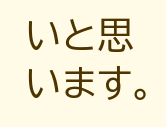いと思います。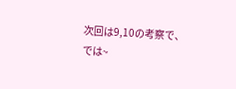次回は9,10の考察で、
では~